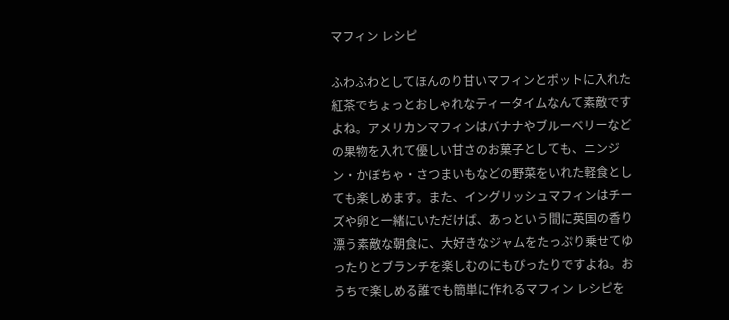マフィン レシピ

ふわふわとしてほんのり甘いマフィンとポットに入れた紅茶でちょっとおしゃれなティータイムなんて素敵ですよね。アメリカンマフィンはバナナやブルーベリーなどの果物を入れて優しい甘さのお菓子としても、ニンジン・かぼちゃ・さつまいもなどの野菜をいれた軽食としても楽しめます。また、イングリッシュマフィンはチーズや卵と一緒にいただけば、あっという間に英国の香り漂う素敵な朝食に、大好きなジャムをたっぷり乗せてゆったりとブランチを楽しむのにもぴったりですよね。おうちで楽しめる誰でも簡単に作れるマフィン レシピを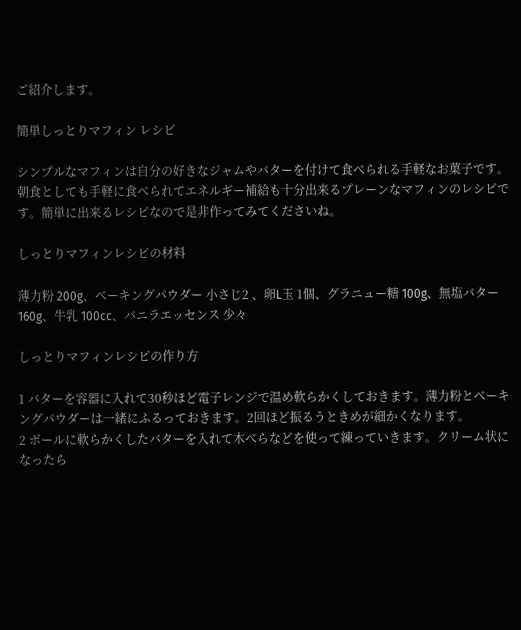ご紹介します。

簡単しっとりマフィン レシピ

シンプルなマフィンは自分の好きなジャムやバターを付けて食べられる手軽なお菓子です。朝食としても手軽に食べられてエネルギー補給も十分出来るプレーンなマフィンのレシピです。簡単に出来るレシピなので是非作ってみてくださいね。

しっとりマフィンレシピの材料

薄力粉 200g、ベーキングパウダー 小さじ2 、卵L玉 1個、グラニュー糖 100g、無塩バター 160g、牛乳 100cc、バニラエッセンス 少々

しっとりマフィンレシピの作り方

1 バターを容器に入れて30秒ほど電子レンジで温め軟らかくしておきます。薄力粉とベーキングパウダーは一緒にふるっておきます。2回ほど振るうときめが細かくなります。
2 ボールに軟らかくしたバターを入れて木べらなどを使って練っていきます。クリーム状になったら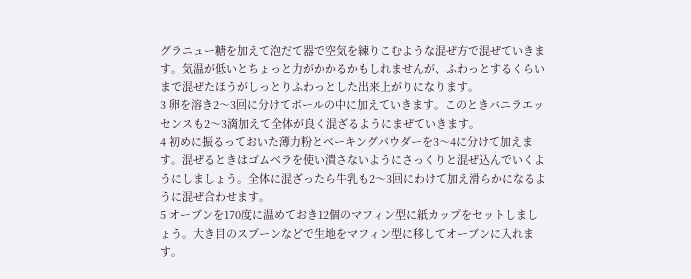グラニュー糖を加えて泡だて器で空気を練りこむような混ぜ方で混ぜていきます。気温が低いとちょっと力がかかるかもしれませんが、ふわっとするくらいまで混ぜたほうがしっとりふわっとした出来上がりになります。
3 卵を溶き2〜3回に分けてボールの中に加えていきます。このときバニラエッセンスも2〜3滴加えて全体が良く混ざるようにまぜていきます。
4 初めに振るっておいた薄力粉とベーキングパウダーを3〜4に分けて加えます。混ぜるときはゴムベラを使い潰さないようにさっくりと混ぜ込んでいくようにしましょう。全体に混ざったら牛乳も2〜3回にわけて加え滑らかになるように混ぜ合わせます。
5 オーブンを170度に温めておき12個のマフィン型に紙カップをセットしましょう。大き目のスプーンなどで生地をマフィン型に移してオーブンに入れます。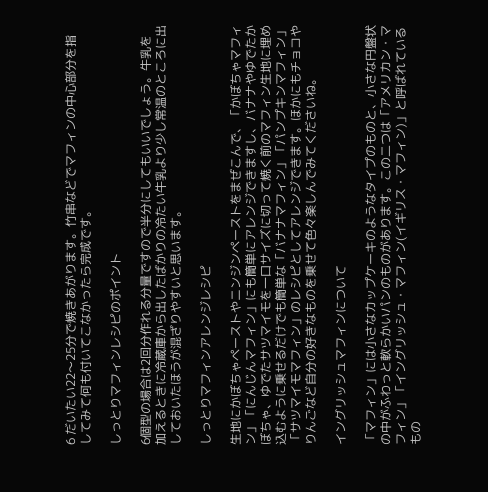6 だいたい22〜25分で焼きあがります。竹串などでマフィンの中心部分を指してみて何も付いてこなかったら完成です。

しっとりマフィンレシピのポイント

6個型の場合は2回分作れる分量ですので半分にしてもいいでしょう。牛乳を加えるときに冷蔵庫から出したばかりの冷たい牛乳より少し常温のところに出しておいたほうが混ざりやすいと思います。

しっとりマフィンアレンジレシピ

生地にかぼちゃペーストやニンジンペーストをまぜこんで、「かぼちゃマフィン」「にんじんマフィン」にも簡単にアレンジできますし、バナナやゆでたかぼちゃ、ゆでたサツマイモを一口サイズに切って焼く前のマフィン生地に埋め込むように乗せるだけでも簡単な「バナナマフィン」「パンプキンマフィン」「サツマイモマフィン」のレシピとしてアレンジできます。ほかにもチョコやりんごなど自分の好きなものを乗せて色々楽しんでみてくださいね。

イングリッシュマフィンについて

「マフィン」には小さなカップケーキのようなタイプのものと、小さな円盤状の中がふわっと軟らかいパンのものがあります。この二つは「アメリカン・マフィン」「イングリッシュ・マフィン(イギリス・マフィン)」と呼ばれているもの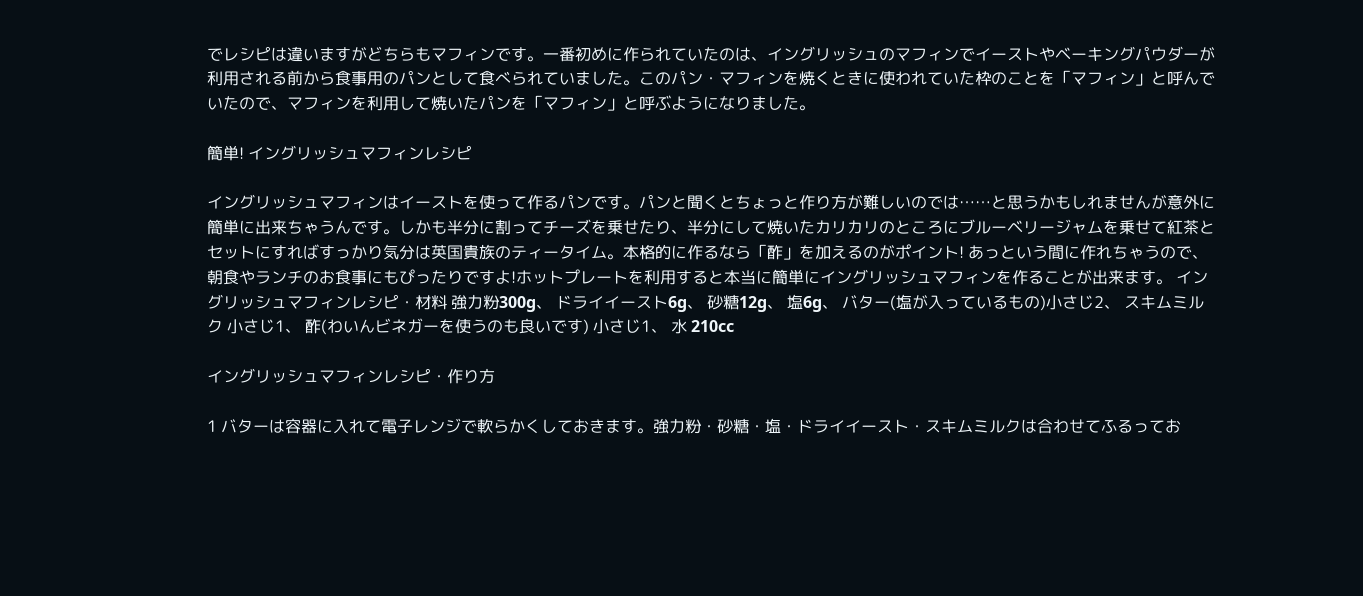でレシピは違いますがどちらもマフィンです。一番初めに作られていたのは、イングリッシュのマフィンでイーストやベーキングパウダーが利用される前から食事用のパンとして食べられていました。このパン・マフィンを焼くときに使われていた枠のことを「マフィン」と呼んでいたので、マフィンを利用して焼いたパンを「マフィン」と呼ぶようになりました。

簡単! イングリッシュマフィンレシピ

イングリッシュマフィンはイーストを使って作るパンです。パンと聞くとちょっと作り方が難しいのでは……と思うかもしれませんが意外に簡単に出来ちゃうんです。しかも半分に割ってチーズを乗せたり、半分にして焼いたカリカリのところにブルーベリージャムを乗せて紅茶とセットにすればすっかり気分は英国貴族のティータイム。本格的に作るなら「酢」を加えるのがポイント! あっという間に作れちゃうので、朝食やランチのお食事にもぴったりですよ!ホットプレートを利用すると本当に簡単にイングリッシュマフィンを作ることが出来ます。 イングリッシュマフィンレシピ・材料 強力粉300g、 ドライイースト6g、 砂糖12g、 塩6g、 バター(塩が入っているもの)小さじ2、 スキムミルク 小さじ1、 酢(わいんビネガーを使うのも良いです) 小さじ1、 水 210cc

イングリッシュマフィンレシピ・作り方

1 バターは容器に入れて電子レンジで軟らかくしておきます。強力粉・砂糖・塩・ドライイースト・スキムミルクは合わせてふるってお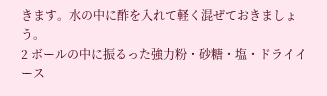きます。水の中に酢を入れて軽く混ぜておきましょう。
2 ボールの中に振るった強力粉・砂糖・塩・ドライイース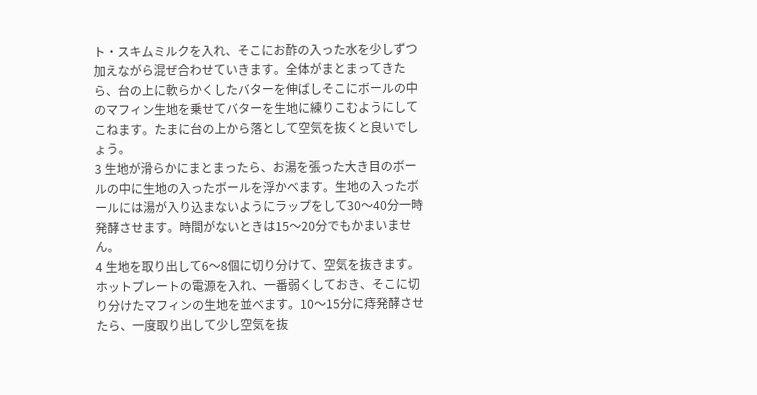ト・スキムミルクを入れ、そこにお酢の入った水を少しずつ加えながら混ぜ合わせていきます。全体がまとまってきたら、台の上に軟らかくしたバターを伸ばしそこにボールの中のマフィン生地を乗せてバターを生地に練りこむようにしてこねます。たまに台の上から落として空気を抜くと良いでしょう。
3 生地が滑らかにまとまったら、お湯を張った大き目のボールの中に生地の入ったボールを浮かべます。生地の入ったボールには湯が入り込まないようにラップをして30〜40分一時発酵させます。時間がないときは15〜20分でもかまいません。
4 生地を取り出して6〜8個に切り分けて、空気を抜きます。ホットプレートの電源を入れ、一番弱くしておき、そこに切り分けたマフィンの生地を並べます。10〜15分に痔発酵させたら、一度取り出して少し空気を抜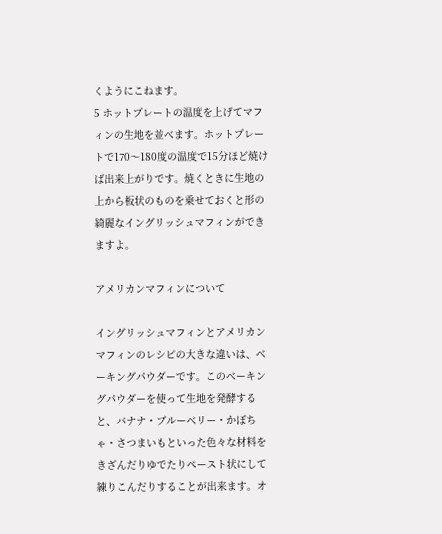くようにこねます。
5 ホットプレートの温度を上げてマフィンの生地を並べます。ホットプレートで170〜180度の温度で15分ほど焼けば出来上がりです。焼くときに生地の上から板状のものを乗せておくと形の綺麗なイングリッシュマフィンができますよ。

アメリカンマフィンについて

イングリッシュマフィンとアメリカンマフィンのレシピの大きな違いは、ベーキングパウダーです。このベーキングパウダーを使って生地を発酵すると、バナナ・ブルーベリー・かぼちゃ・さつまいもといった色々な材料をきざんだりゆでたりペースト状にして練りこんだりすることが出来ます。オ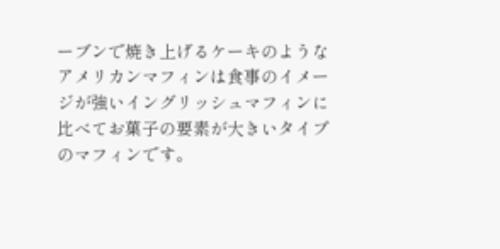ーブンで焼き上げるケーキのようなアメリカンマフィンは食事のイメージが強いイングリッシュマフィンに比べてお菓子の要素が大きいタイプのマフィンです。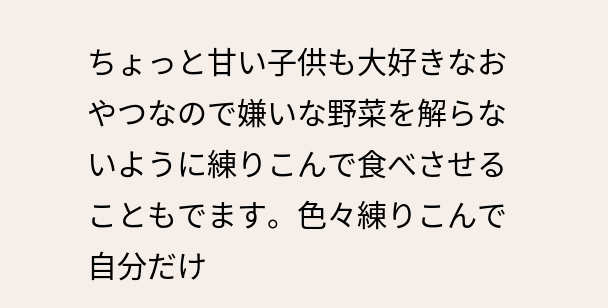ちょっと甘い子供も大好きなおやつなので嫌いな野菜を解らないように練りこんで食べさせることもでます。色々練りこんで自分だけ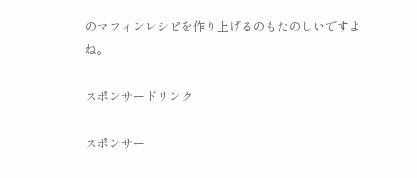のマフィンレシピを作り上げるのもたのしいですよね。

スポンサードリンク

スポンサー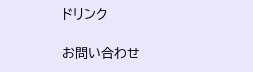ドリンク

お問い合わせ